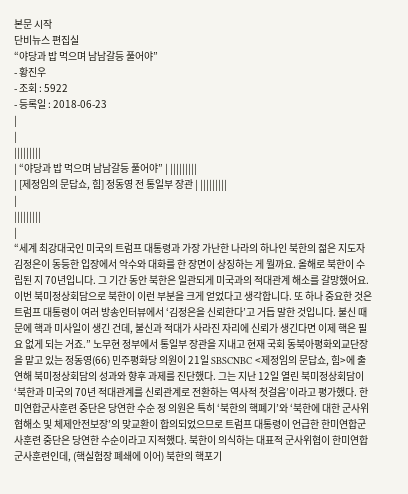본문 시작
단비뉴스 편집실
“야당과 밥 먹으며 남남갈등 풀어야”
- 황진우
- 조회 : 5922
- 등록일 : 2018-06-23
|
|
|||||||||
| “야당과 밥 먹으며 남남갈등 풀어야” | |||||||||
| [제정임의 문답쇼, 힘] 정동영 전 통일부 장관 | |||||||||
|
|||||||||
|
“세계 최강대국인 미국의 트럼프 대통령과 가장 가난한 나라의 하나인 북한의 젊은 지도자 김정은이 동등한 입장에서 악수와 대화를 한 장면이 상징하는 게 뭘까요. 올해로 북한이 수립된 지 70년입니다. 그 기간 동안 북한은 일관되게 미국과의 적대관계 해소를 갈망했어요. 이번 북미정상회담으로 북한이 이런 부분을 크게 얻었다고 생각합니다. 또 하나 중요한 것은 트럼프 대통령이 여러 방송인터뷰에서 ‘김정은을 신뢰한다’고 거듭 말한 것입니다. 불신 때문에 핵과 미사일이 생긴 건데, 불신과 적대가 사라진 자리에 신뢰가 생긴다면 이제 핵은 필요 없게 되는 거죠.” 노무현 정부에서 통일부 장관을 지내고 현재 국회 동북아평화외교단장을 맡고 있는 정동영(66) 민주평화당 의원이 21일 SBSCNBC <제정임의 문답쇼, 힘>에 출연해 북미정상회담의 성과와 향후 과제를 진단했다. 그는 지난 12일 열린 북미정상회담이 ‘북한과 미국의 70년 적대관계를 신뢰관계로 전환하는 역사적 첫걸음’이라고 평가했다. 한미연합군사훈련 중단은 당연한 수순 정 의원은 특히 ‘북한의 핵폐기’와 ‘북한에 대한 군사위협해소 및 체제안전보장’의 맞교환이 합의되었으므로 트럼프 대통령이 언급한 한미연합군사훈련 중단은 당연한 수순이라고 지적했다. 북한이 의식하는 대표적 군사위협이 한미연합군사훈련인데, (핵실험장 폐쇄에 이어) 북한의 핵포기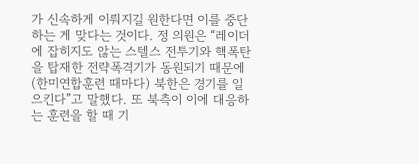가 신속하게 이뤄지길 원한다면 이를 중단하는 게 맞다는 것이다. 정 의원은 “레이더에 잡히지도 않는 스텔스 전투기와 핵폭탄을 탑재한 전략폭격기가 동원되기 때문에 (한미연합훈련 때마다) 북한은 경기를 일으킨다”고 말했다. 또 북측이 이에 대응하는 훈련을 할 때 기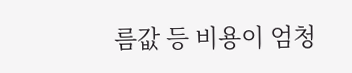름값 등 비용이 엄청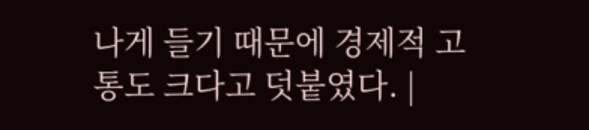나게 들기 때문에 경제적 고통도 크다고 덧붙였다. |